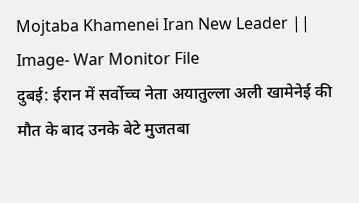Mojtaba Khamenei Iran New Leader || Image- War Monitor File
दुबई: ईरान में सर्वोच्च नेता अयातुल्ला अली खामेनेई की मौत के बाद उनके बेटे मुजतबा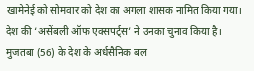खामेनेई को सोमवार को देश का अगला शासक नामित किया गया। देश की ‘असेंबली ऑफ एक्सपर्ट्स’ ने उनका चुनाव किया है। मुजतबा (56) के देश के अर्धसैनिक बल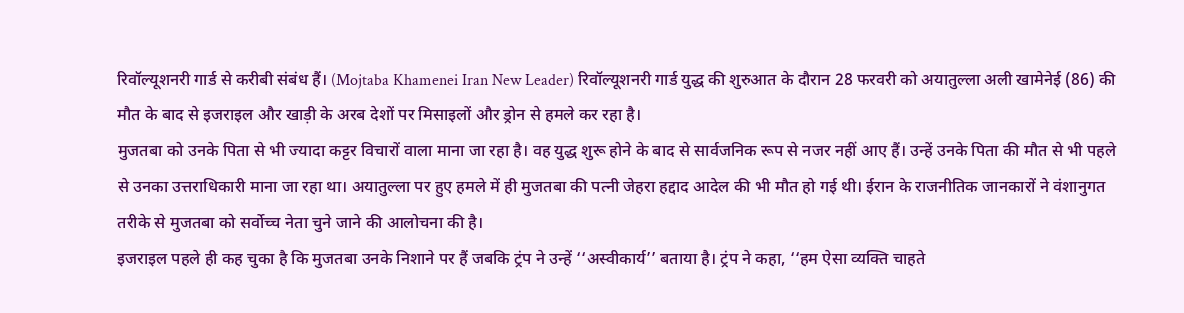रिवॉल्यूशनरी गार्ड से करीबी संबंध हैं। (Mojtaba Khamenei Iran New Leader) रिवॉल्यूशनरी गार्ड युद्ध की शुरुआत के दौरान 28 फरवरी को अयातुल्ला अली खामेनेई (86) की मौत के बाद से इजराइल और खाड़ी के अरब देशों पर मिसाइलों और ड्रोन से हमले कर रहा है।
मुजतबा को उनके पिता से भी ज्यादा कट्टर विचारों वाला माना जा रहा है। वह युद्ध शुरू होने के बाद से सार्वजनिक रूप से नजर नहीं आए हैं। उन्हें उनके पिता की मौत से भी पहले से उनका उत्तराधिकारी माना जा रहा था। अयातुल्ला पर हुए हमले में ही मुजतबा की पत्नी जेहरा हद्दाद आदेल की भी मौत हो गई थी। ईरान के राजनीतिक जानकारों ने वंशानुगत तरीके से मुजतबा को सर्वोच्च नेता चुने जाने की आलोचना की है।
इजराइल पहले ही कह चुका है कि मुजतबा उनके निशाने पर हैं जबकि ट्रंप ने उन्हें ‘‘अस्वीकार्य’’ बताया है। ट्रंप ने कहा, ‘‘हम ऐसा व्यक्ति चाहते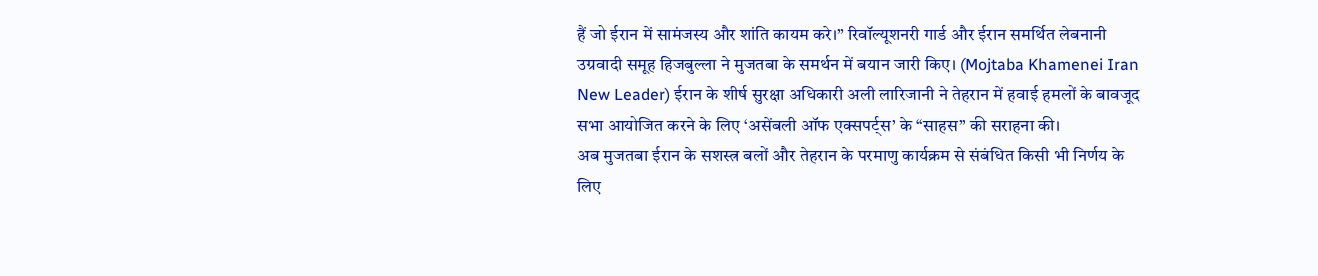हैं जो ईरान में सामंजस्य और शांति कायम करे।” रिवॉल्यूशनरी गार्ड और ईरान समर्थित लेबनानी उग्रवादी समूह हिजबुल्ला ने मुजतबा के समर्थन में बयान जारी किए। (Mojtaba Khamenei Iran New Leader) ईरान के शीर्ष सुरक्षा अधिकारी अली लारिजानी ने तेहरान में हवाई हमलों के बावजूद सभा आयोजित करने के लिए ‘असेंबली ऑफ एक्सपर्ट्स’ के ‘‘साहस’’ की सराहना की।
अब मुजतबा ईरान के सशस्त्र बलों और तेहरान के परमाणु कार्यक्रम से संबंधित किसी भी निर्णय के लिए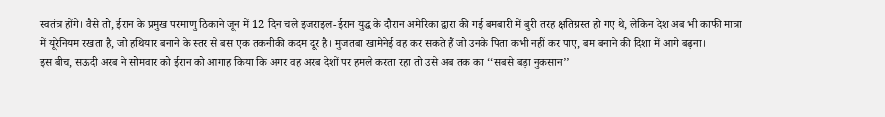स्वतंत्र होंगे। वैसे तो, ईरान के प्रमुख परमाणु ठिकाने जून में 12 दिन चले इजराइल-ईरान युद्ध के दौरान अमेरिका द्वारा की गई बमबारी में बुरी तरह क्षतिग्रस्त हो गए थे, लेकिन देश अब भी काफी मात्रा में यूरेनियम रखता है, जो हथियार बनाने के स्तर से बस एक तकनीकी कदम दूर है। मुजतबा खामेनेई वह कर सकते हैं जो उनके पिता कभी नहीं कर पाए, बम बनाने की दिशा में आगे बढ़ना।
इस बीच, सऊदी अरब ने सोमवार को ईरान को आगाह किया कि अगर वह अरब देशों पर हमले करता रहा तो उसे अब तक का ‘‘सबसे बड़ा नुकसान’’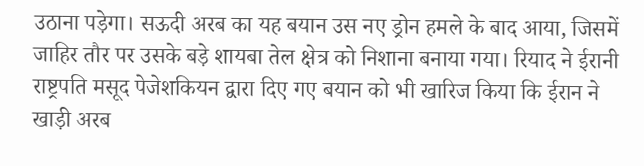उठाना पड़ेगा। सऊदी अरब का यह बयान उस नए ड्रोन हमले के बाद आया, जिसमें जाहिर तौर पर उसके बड़े शायबा तेल क्षेत्र को निशाना बनाया गया। रियाद ने ईरानी राष्ट्रपति मसूद पेजेशकियन द्वारा दिए गए बयान को भी खारिज किया कि ईरान ने खाड़ी अरब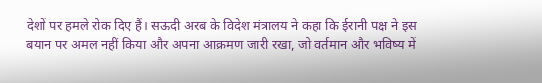देशों पर हमले रोक दिए हैं। सऊदी अरब के विदेश मंत्रालय ने कहा कि ईरानी पक्ष ने इस बयान पर अमल नहीं किया और अपना आक्रमण जारी रखा, जो वर्तमान और भविष्य में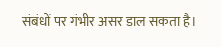संबंधों पर गंभीर असर डाल सकता है।